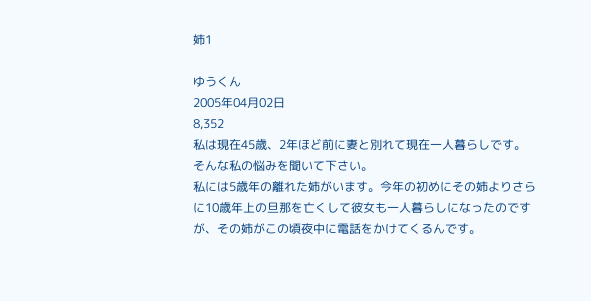姉1

ゆうくん
2005年04月02日
8,352
私は現在45歳、2年ほど前に妻と別れて現在一人暮らしです。
そんな私の悩みを聞いて下さい。
私には5歳年の離れた姉がいます。今年の初めにその姉よりさらに10歳年上の旦那を亡くして彼女も一人暮らしになったのですが、その姉がこの頃夜中に電話をかけてくるんです。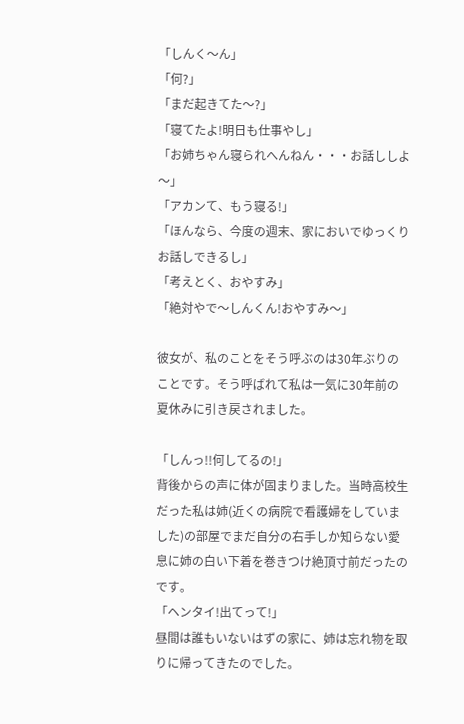「しんく〜ん」
「何?」
「まだ起きてた〜?」
「寝てたよ!明日も仕事やし」
「お姉ちゃん寝られへんねん・・・お話ししよ〜」
「アカンて、もう寝る!」
「ほんなら、今度の週末、家においでゆっくりお話しできるし」
「考えとく、おやすみ」
「絶対やで〜しんくん!おやすみ〜」

彼女が、私のことをそう呼ぶのは30年ぶりのことです。そう呼ばれて私は一気に30年前の夏休みに引き戻されました。

「しんっ!!何してるの!」
背後からの声に体が固まりました。当時高校生だった私は姉(近くの病院で看護婦をしていました)の部屋でまだ自分の右手しか知らない愛息に姉の白い下着を巻きつけ絶頂寸前だったのです。
「ヘンタイ!出てって!」
昼間は誰もいないはずの家に、姉は忘れ物を取りに帰ってきたのでした。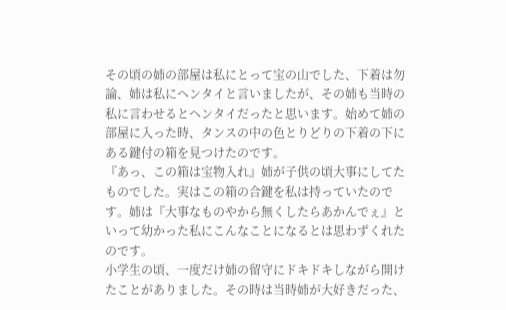その頃の姉の部屋は私にとって宝の山でした、下着は勿論、姉は私にヘンタイと言いましたが、その姉も当時の私に言わせるとヘンタイだったと思います。始めて姉の部屋に入った時、タンスの中の色とりどりの下着の下にある鍵付の箱を見つけたのです。
『あっ、この箱は宝物入れ』姉が子供の頃大事にしてたものでした。実はこの箱の合鍵を私は持っていたのです。姉は『大事なものやから無くしたらあかんでぇ』といって幼かった私にこんなことになるとは思わずくれたのです。
小学生の頃、一度だけ姉の留守にドキドキしながら開けたことがありました。その時は当時姉が大好きだった、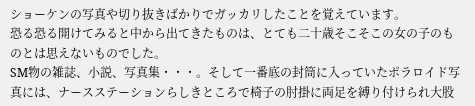ショーケンの写真や切り抜きばかりでガッカリしたことを覚えています。
恐る恐る開けてみると中から出てきたものは、とても二十歳そこそこの女の子のものとは思えないものでした。
SM物の雑誌、小説、写真集・・・。そして一番底の封筒に入っていたポラロイド写真には、ナースステーションらしきところで椅子の肘掛に両足を縛り付けられ大股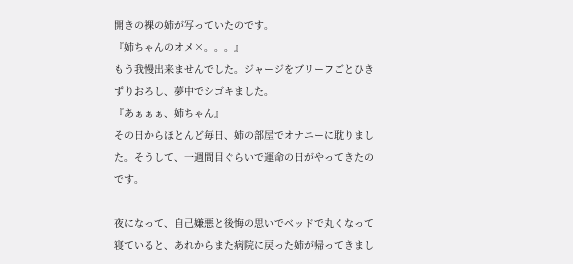開きの裸の姉が写っていたのです。
『姉ちゃんのオメ×。。。』
もう我慢出来ませんでした。ジャージをブリーフごとひきずりおろし、夢中でシゴキました。
『あぁぁぁ、姉ちゃん』
その日からほとんど毎日、姉の部屋でオナニーに耽りました。そうして、一週間目ぐらいで運命の日がやってきたのです。

夜になって、自己嫌悪と後悔の思いでベッドで丸くなって寝ていると、あれからまた病院に戻った姉が帰ってきまし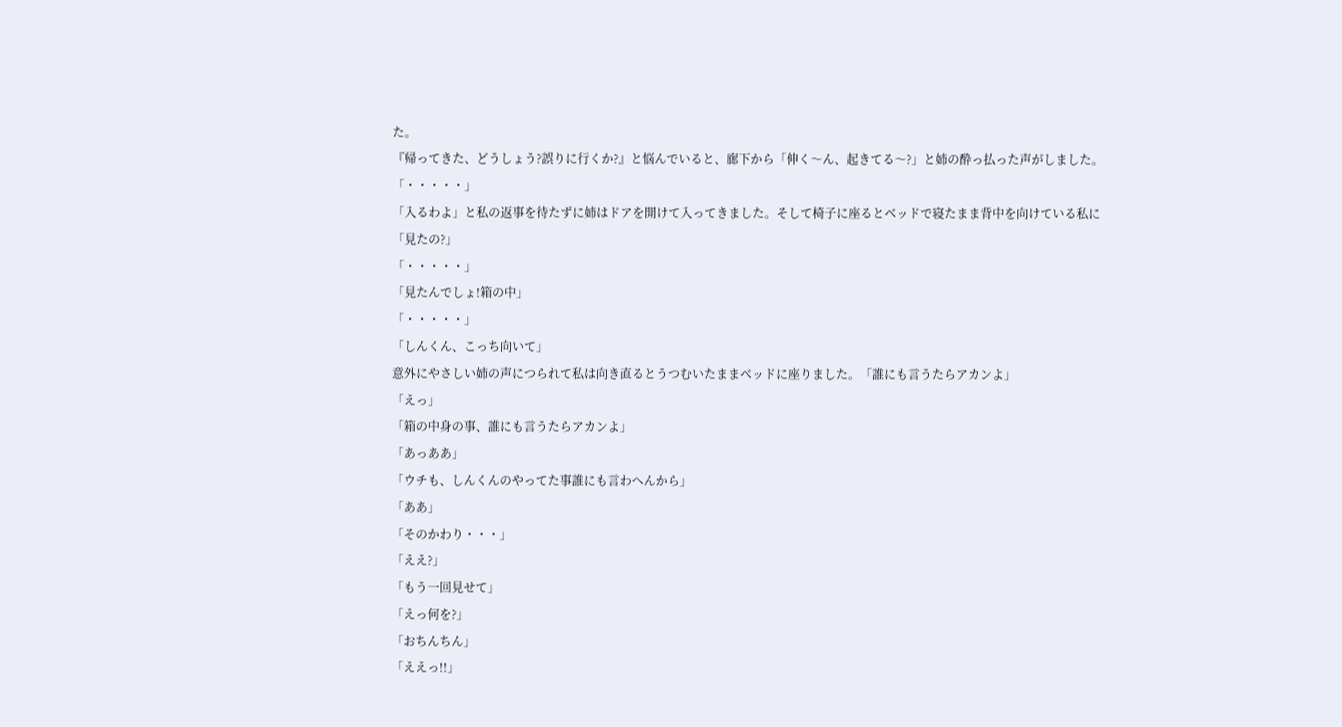た。
『帰ってきた、どうしょう?誤りに行くか?』と悩んでいると、廊下から「伸く〜ん、起きてる〜?」と姉の酔っ払った声がしました。
「・・・・・」
「入るわよ」と私の返事を待たずに姉はドアを開けて入ってきました。そして椅子に座るとベッドで寝たまま背中を向けている私に
「見たの?」
「・・・・・」
「見たんでしょ!箱の中」
「・・・・・」
「しんくん、こっち向いて」
意外にやさしい姉の声につられて私は向き直るとうつむいたままベッドに座りました。「誰にも言うたらアカンよ」
「えっ」
「箱の中身の事、誰にも言うたらアカンよ」
「あっああ」
「ウチも、しんくんのやってた事誰にも言わへんから」
「ああ」
「そのかわり・・・」
「ええ?」
「もう一回見せて」
「えっ何を?」
「おちんちん」
「ええっ!!」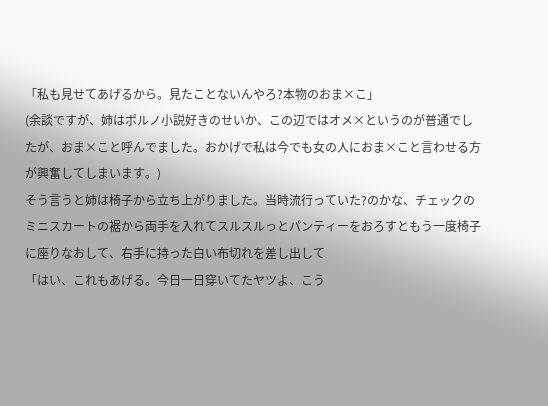「私も見せてあげるから。見たことないんやろ?本物のおま×こ」
(余談ですが、姉はポルノ小説好きのせいか、この辺ではオメ×というのが普通でしたが、おま×こと呼んでました。おかげで私は今でも女の人におま×こと言わせる方が興奮してしまいます。)
そう言うと姉は椅子から立ち上がりました。当時流行っていた?のかな、チェックのミニスカートの裾から両手を入れてスルスルっとパンティーをおろすともう一度椅子に座りなおして、右手に持った白い布切れを差し出して
「はい、これもあげる。今日一日穿いてたヤツよ、こう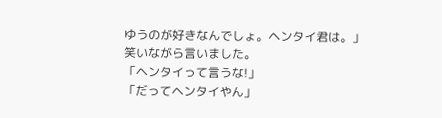ゆうのが好きなんでしょ。ヘンタイ君は。」
笑いながら言いました。
「ヘンタイって言うな!」
「だってヘンタイやん」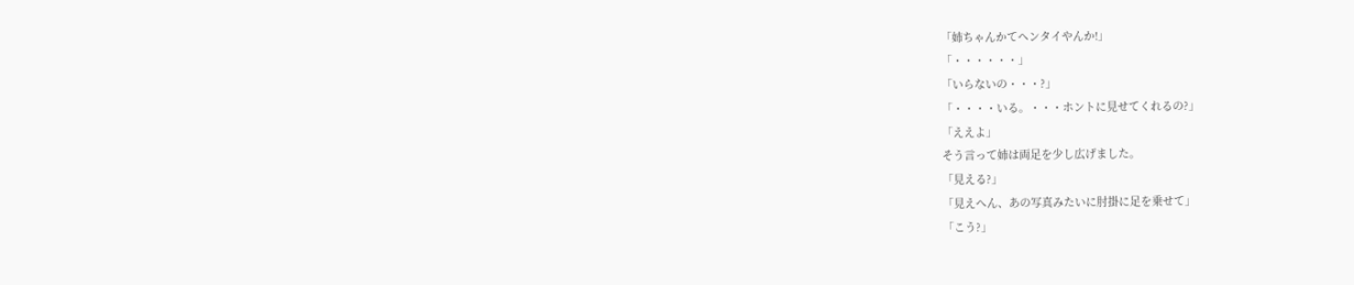「姉ちゃんかてヘンタイやんか!」
「・・・・・・」
「いらないの・・・?」
「・・・・いる。・・・ホントに見せてくれるの?」
「ええよ」
そう言って姉は両足を少し広げました。
「見える?」
「見えへん、あの写真みたいに肘掛に足を乗せて」
「こう?」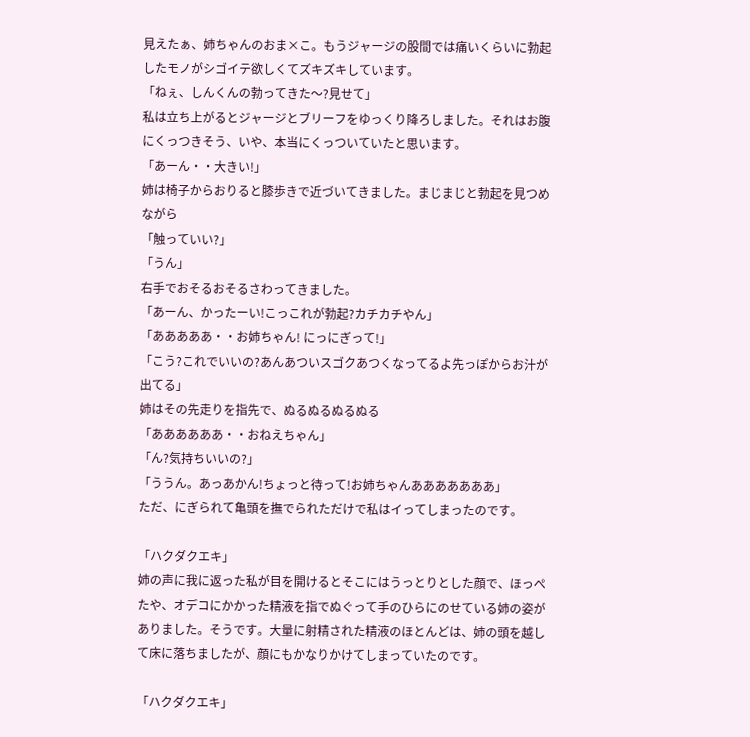見えたぁ、姉ちゃんのおま×こ。もうジャージの股間では痛いくらいに勃起したモノがシゴイテ欲しくてズキズキしています。
「ねぇ、しんくんの勃ってきた〜?見せて」
私は立ち上がるとジャージとブリーフをゆっくり降ろしました。それはお腹にくっつきそう、いや、本当にくっついていたと思います。
「あーん・・大きい!」
姉は椅子からおりると膝歩きで近づいてきました。まじまじと勃起を見つめながら
「触っていい?」
「うん」
右手でおそるおそるさわってきました。
「あーん、かったーい!こっこれが勃起?カチカチやん」
「あああああ・・お姉ちゃん! にっにぎって!」
「こう?これでいいの?あんあついスゴクあつくなってるよ先っぽからお汁が出てる」
姉はその先走りを指先で、ぬるぬるぬるぬる
「ああああああ・・おねえちゃん」
「ん?気持ちいいの?」
「ううん。あっあかん!ちょっと待って!お姉ちゃんあああああああ」
ただ、にぎられて亀頭を撫でられただけで私はイってしまったのです。

「ハクダクエキ」
姉の声に我に返った私が目を開けるとそこにはうっとりとした顔で、ほっぺたや、オデコにかかった精液を指でぬぐって手のひらにのせている姉の姿がありました。そうです。大量に射精された精液のほとんどは、姉の頭を越して床に落ちましたが、顔にもかなりかけてしまっていたのです。

「ハクダクエキ」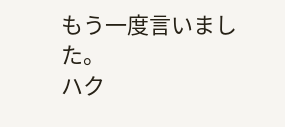もう一度言いました。
ハク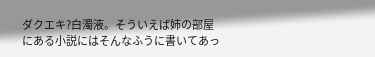ダクエキ?白濁液。そういえば姉の部屋にある小説にはそんなふうに書いてあっ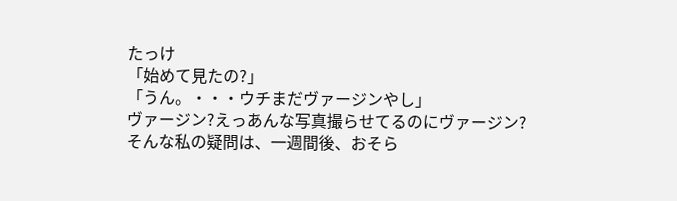たっけ
「始めて見たの?」
「うん。・・・ウチまだヴァージンやし」
ヴァージン?えっあんな写真撮らせてるのにヴァージン?
そんな私の疑問は、一週間後、おそら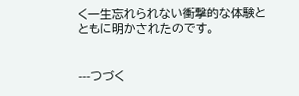く一生忘れられない衝撃的な体験とともに明かされたのです。


---つづく